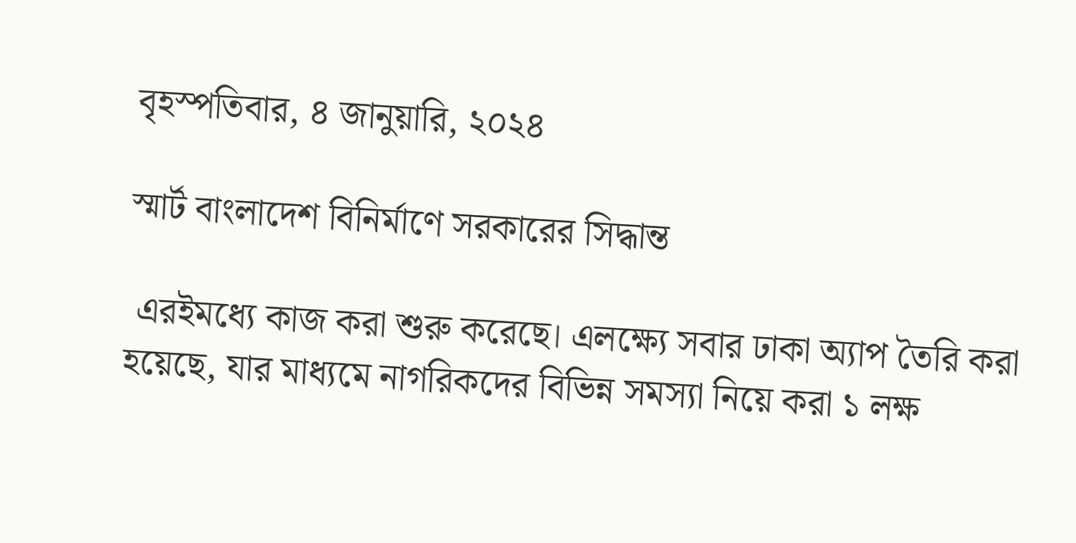বৃহস্পতিবার, ৪ জানুয়ারি, ২০২৪

স্মার্ট বাংলাদেশ বিনির্মাণে সরকারের সিদ্ধান্ত

 এরইমধ্যে কাজ করা শুরু করেছে। এলক্ষ্যে সবার ঢাকা অ্যাপ তৈরি করা হয়েছে, যার মাধ্যমে নাগরিকদের বিভিন্ন সমস্যা নিয়ে করা ১ লক্ষ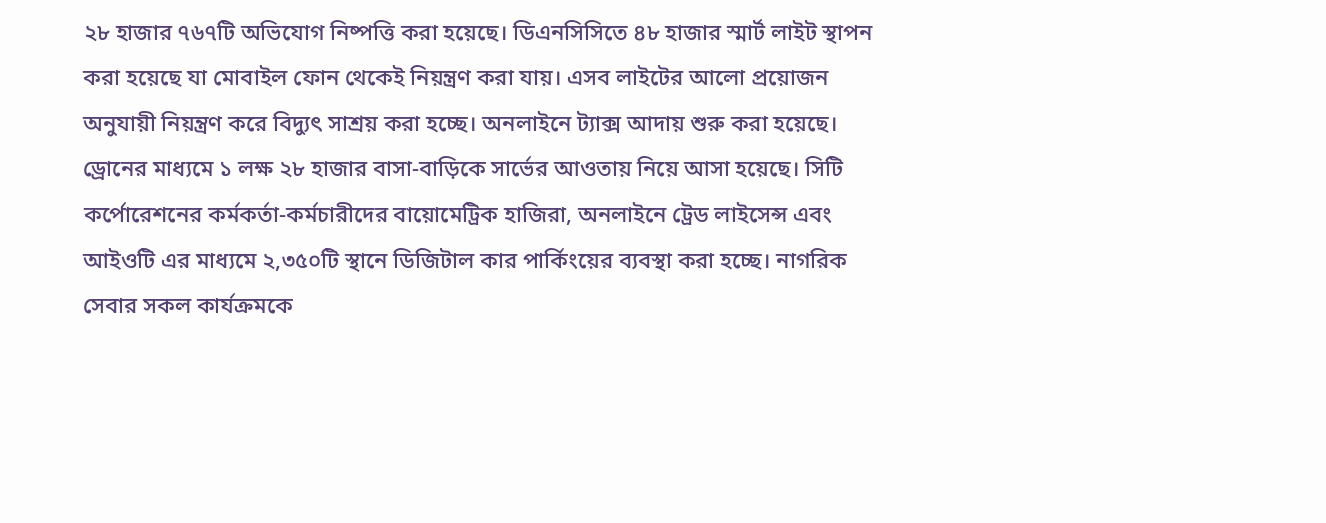২৮ হাজার ৭৬৭টি অভিযোগ নিষ্পত্তি করা হয়েছে। ডিএনসিসিতে ৪৮ হাজার স্মার্ট লাইট স্থাপন করা হয়েছে যা মোবাইল ফোন থেকেই নিয়ন্ত্রণ করা যায়। এসব লাইটের আলো প্রয়োজন অনুযায়ী নিয়ন্ত্রণ করে বিদ্যুৎ সাশ্রয় করা হচ্ছে। অনলাইনে ট্যাক্স আদায় শুরু করা হয়েছে। ড্রোনের মাধ্যমে ১ লক্ষ ২৮ হাজার বাসা-বাড়িকে সার্ভের আওতায় নিয়ে আসা হয়েছে। সিটি কর্পোরেশনের কর্মকর্তা-কর্মচারীদের বায়োমেট্রিক হাজিরা, অনলাইনে ট্রেড লাইসেন্স এবং আইওটি এর মাধ্যমে ২,৩৫০টি স্থানে ডিজিটাল কার পার্কিংয়ের ব্যবস্থা করা হচ্ছে। নাগরিক সেবার সকল কার্যক্রমকে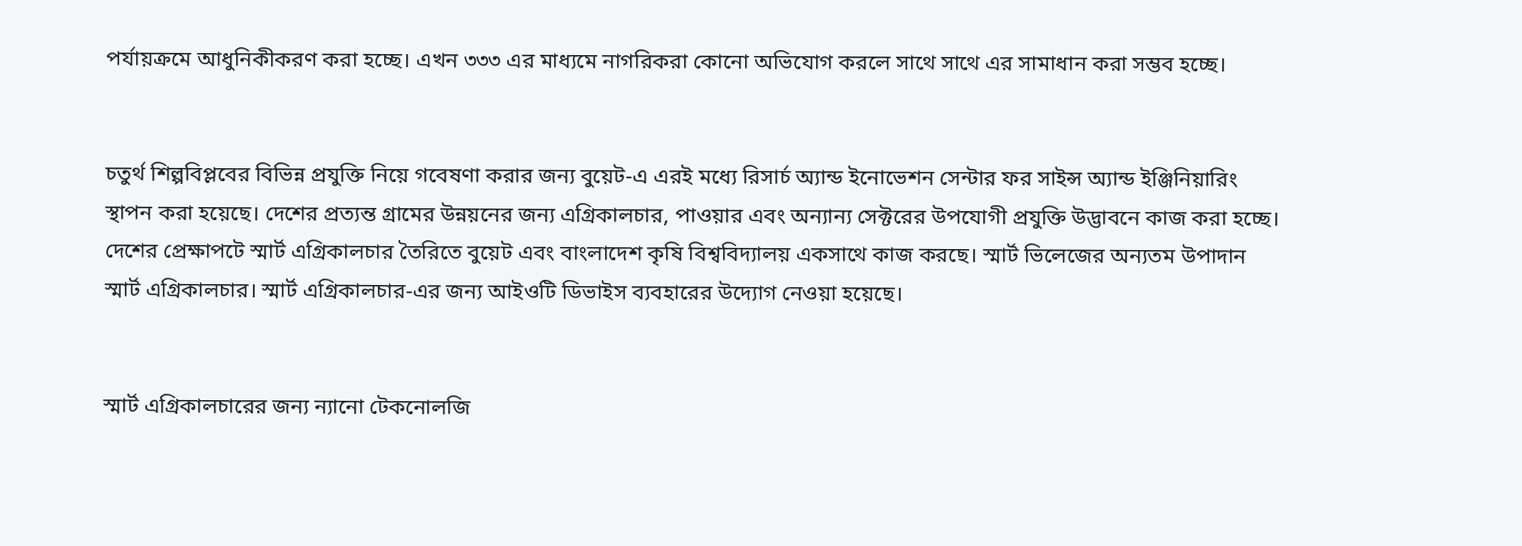পর্যায়ক্রমে আধুনিকীকরণ করা হচ্ছে। এখন ৩৩৩ এর মাধ্যমে নাগরিকরা কোনো অভিযোগ করলে সাথে সাথে এর সামাধান করা সম্ভব হচ্ছে।


চতুর্থ শিল্পবিপ্লবের বিভিন্ন প্রযুক্তি নিয়ে গবেষণা করার জন্য বুয়েট-এ এরই মধ্যে রিসার্চ অ্যান্ড ইনোভেশন সেন্টার ফর সাইন্স অ্যান্ড ইঞ্জিনিয়ারিং স্থাপন করা হয়েছে। দেশের প্রত্যন্ত গ্রামের উন্নয়নের জন্য এগ্রিকালচার, পাওয়ার এবং অন্যান্য সেক্টরের উপযোগী প্রযুক্তি উদ্ভাবনে কাজ করা হচ্ছে। দেশের প্রেক্ষাপটে স্মার্ট এগ্রিকালচার তৈরিতে বুয়েট এবং বাংলাদেশ কৃষি বিশ্ববিদ্যালয় একসাথে কাজ করছে। স্মার্ট ভিলেজের অন্যতম উপাদান স্মার্ট এগ্রিকালচার। স্মার্ট এগ্রিকালচার-এর জন্য আইওটি ডিভাইস ব্যবহারের উদ্যোগ নেওয়া হয়েছে।


স্মার্ট এগ্রিকালচারের জন্য ন্যানো টেকনোলজি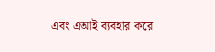এবং এআই ব্যবহার করে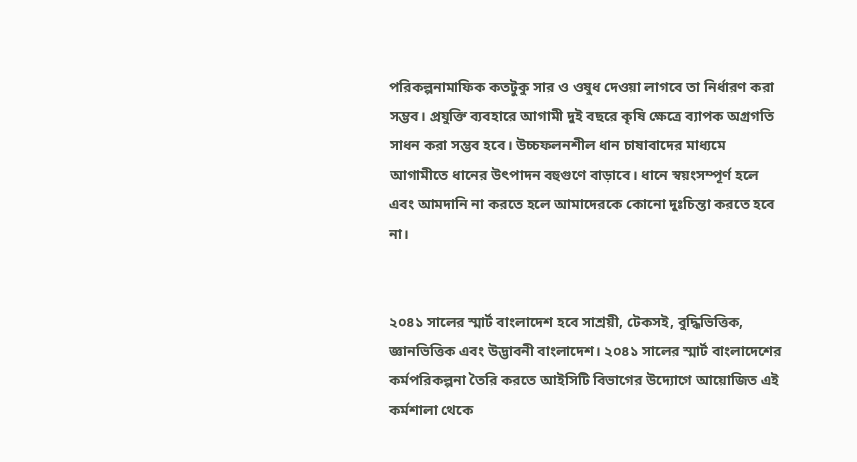পরিকল্পনামাফিক কতটুকু সার ও ওষুধ দেওয়া লাগবে তা নির্ধারণ করা সম্ভব। প্রযুক্তি ব্যবহারে আগামী দুই বছরে কৃষি ক্ষেত্রে ব্যাপক অগ্রগতি সাধন করা সম্ভব হবে। উচ্চফলনশীল ধান চাষাবাদের মাধ্যমে আগামীতে ধানের উৎপাদন বহুগুণে বাড়াবে। ধানে স্বয়ংসম্পূর্ণ হলে এবং আমদানি না করতে হলে আমাদেরকে কোনো দুঃচিন্তা করতে হবে না।


২০৪১ সালের স্মার্ট বাংলাদেশ হবে সাশ্রয়ী, টেকসই, বুদ্ধিভিত্তিক, জ্ঞানভিত্তিক এবং উদ্ভাবনী বাংলাদেশ। ২০৪১ সালের স্মার্ট বাংলাদেশের কর্মপরিকল্পনা তৈরি করতে আইসিটি বিভাগের উদ্যোগে আয়োজিত এই কর্মশালা থেকে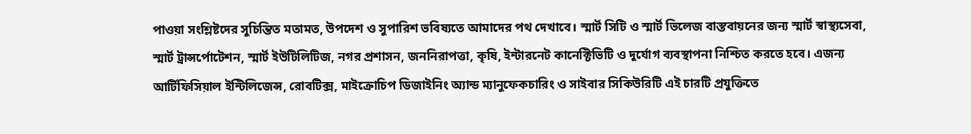পাওয়া সংশ্লিষ্টদের সুচিন্তিত মতামত, উপদেশ ও সুপারিশ ভবিষ্যতে আমাদের পথ দেখাবে। স্মার্ট সিটি ও স্মার্ট ভিলেজ বাস্তবায়নের জন্য স্মার্ট স্বাস্থ্যসেবা, স্মার্ট ট্রান্সর্পোটেশন, স্মার্ট ইউটিলিটিজ, নগর প্রশাসন, জননিরাপত্তা, কৃষি, ইন্টারনেট কানেক্টিভিটি ও দুর্যোগ ব্যবস্থাপনা নিশ্চিত করতে হবে। এজন্য আর্টিফিসিয়াল ইন্টিলিজেন্স, রোবটিক্স, মাইক্রোচিপ ডিজাইনিং অ্যান্ড ম্যানুফেকচারিং ও সাইবার সিকিউরিটি এই চারটি প্রযুক্তিতে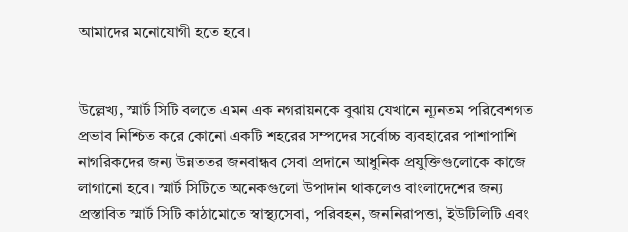আমাদের মনোযোগী হতে হবে।


উল্লেখ্য, স্মার্ট সিটি বলতে এমন এক নগরায়নকে বুঝায় যেখানে ন্যূনতম পরিবেশগত প্রভাব নিশ্চিত করে কোনো একটি শহরের সম্পদের সর্বোচ্চ ব্যবহারের পাশাপাশি নাগরিকদের জন্য উন্নততর জনবান্ধব সেবা প্রদানে আধুনিক প্রযুক্তিগুলোকে কাজে লাগানো হবে। স্মার্ট সিটিতে অনেকগুলো উপাদান থাকলেও বাংলাদেশের জন্য প্রস্তাবিত স্মার্ট সিটি কাঠামোতে স্বাস্থ্যসেবা, পরিবহন, জননিরাপত্তা, ইউটিলিটি এবং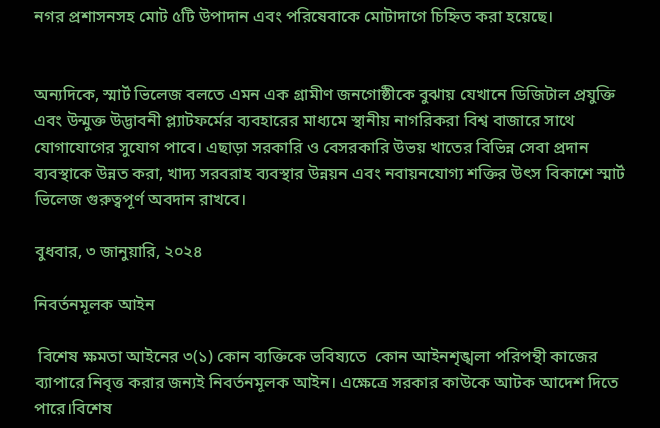নগর প্রশাসনসহ মোট ৫টি উপাদান এবং পরিষেবাকে মোটাদাগে চিহ্নিত করা হয়েছে।


অন্যদিকে, স্মার্ট ভিলেজ বলতে এমন এক গ্রামীণ জনগোষ্ঠীকে বুঝায় যেখানে ডিজিটাল প্রযুক্তি এবং উন্মুক্ত উদ্ভাবনী প্ল্যাটফর্মের ব্যবহারের মাধ্যমে স্থানীয় নাগরিকরা বিশ্ব বাজারে সাথে যোগাযোগের সুযোগ পাবে। এছাড়া সরকারি ও বেসরকারি উভয় খাতের বিভিন্ন সেবা প্রদান ব্যবস্থাকে উন্নত করা, খাদ্য সরবরাহ ব্যবস্থার উন্নয়ন এবং নবায়নযোগ্য শক্তির উৎস বিকাশে স্মার্ট ভিলেজ গুরুত্বপূর্ণ অবদান রাখবে।

বুধবার, ৩ জানুয়ারি, ২০২৪

নিবর্তনমূলক আইন

 বিশেষ ক্ষমতা আইনের ৩(১) কোন ব্যক্তিকে ভবিষ্যতে  কোন আইনশৃঙ্খলা পরিপন্থী কাজের ব্যাপারে নিবৃত্ত করার জন্যই নিবর্তনমূলক আইন। এক্ষেত্রে সরকার কাউকে আটক আদেশ দিতে পারে।বিশেষ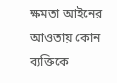ক্ষমতা আইনের আওতায় কোন ব্যক্তিকে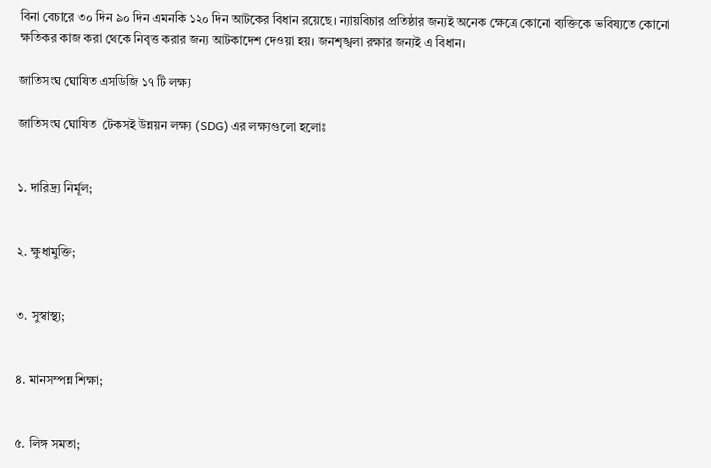বিনা বেচারে ৩০ দিন ৯০ দিন এমনকি ১২০ দিন আটকের বিধান রয়েছে। ন্যায়বিচার প্রতিষ্ঠার জন্যই ‍অনেক ক্ষেত্রে কোনো ব্যক্তিকে ভবিষ্যতে কোনো ক্ষতিকর কাজ করা থেকে নিবৃত্ত করার জন্য আটকাদেশ দেওয়া হয়। ‍জনশৃঙ্খলা রক্ষার জন্যই এ বিধান।

জাতিসংঘ ঘোষিত এসডিজি ১৭ টি লক্ষ্য

জাতিসংঘ ঘোষিত  টেকসই উন্নয়ন লক্ষ্য (SDG) এর লক্ষ্যগুলো হলোঃ


১. দারিদ্র্য নির্মূল;


২. ক্ষুধামুক্তি;


৩. সুস্বাস্থ্য;


৪. মানসম্পন্ন শিক্ষা;


৫. লিঙ্গ সমতা;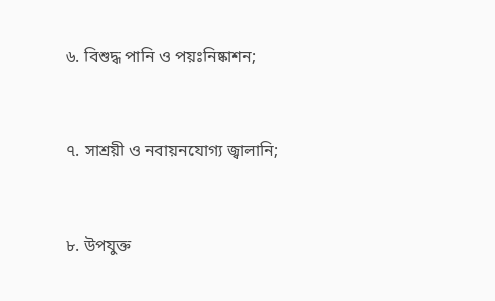৬. বিশুদ্ধ পানি ও পয়ঃনিষ্কাশন;


৭. সাশ্রয়ী ও নবায়নযোগ্য জ্বালানি;


৮. উপযুক্ত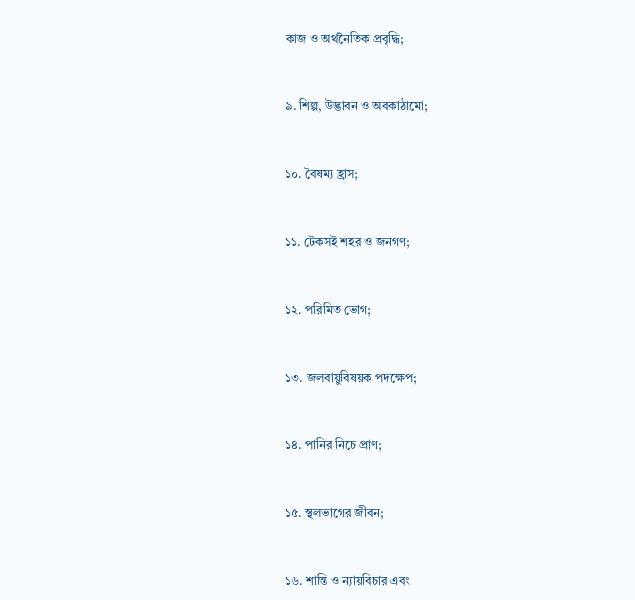কাজ ও অর্থনৈতিক প্রবৃদ্ধি;


৯. শিল্প, উদ্ভাবন ও অবকাঠামো;


১০. বৈষম্য হ্রাস;


১১. টেকসই শহর ও জনগণ;


১২. পরিমিত ভোগ;


১৩. জলবায়ুবিষয়ক পদক্ষেপ;


১৪. পানির নিচে প্রাণ;


১৫. স্থলভাগের জীবন;


১৬. শান্তি ও ন্যায়বিচার এবং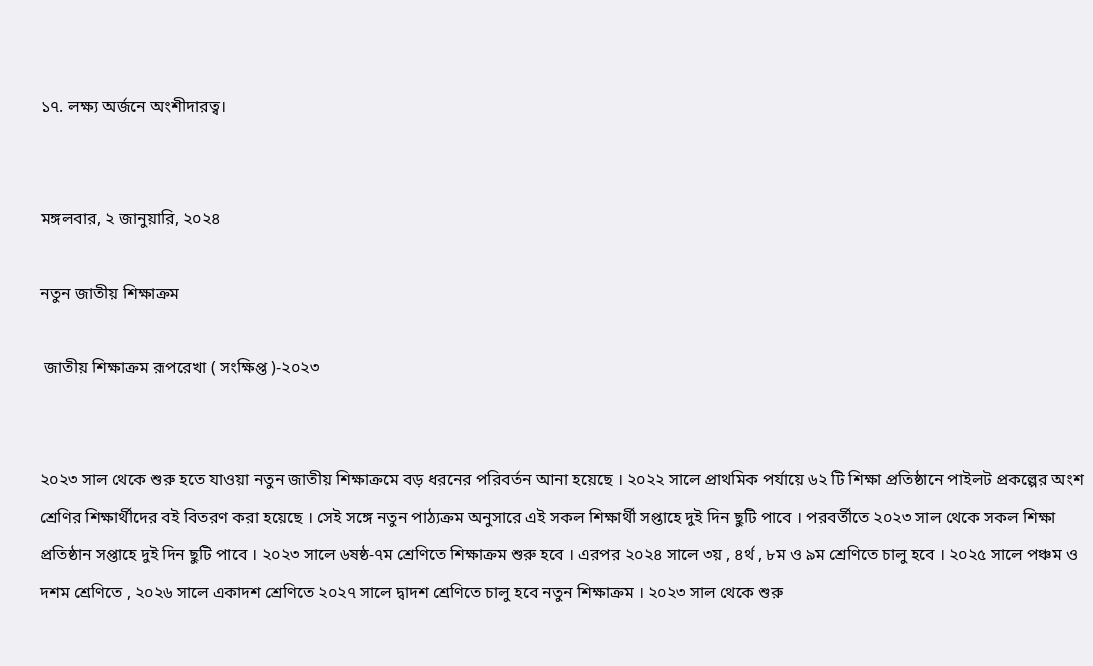১৭. লক্ষ্য অর্জনে অংশীদারত্ব।


মঙ্গলবার, ২ জানুয়ারি, ২০২৪

নতুন জাতীয় শিক্ষাক্রম

 জাতীয় শিক্ষাক্রম রূপরেখা ( সংক্ষিপ্ত )-২০২৩


২০২৩ সাল থেকে শুরু হতে যাওয়া নতুন জাতীয় শিক্ষাক্রমে বড় ধরনের পরিবর্তন আনা হয়েছে । ২০২২ সালে প্রাথমিক পর্যায়ে ৬২ টি শিক্ষা প্রতিষ্ঠানে পাইলট প্রকল্পের অংশ শ্রেণির শিক্ষার্থীদের বই বিতরণ করা হয়েছে । সেই সঙ্গে নতুন পাঠ্যক্রম অনুসারে এই সকল শিক্ষার্থী সপ্তাহে দুই দিন ছুটি পাবে । পরবর্তীতে ২০২৩ সাল থেকে সকল শিক্ষা প্রতিষ্ঠান সপ্তাহে দুই দিন ছুটি পাবে । ২০২৩ সালে ৬ষষ্ঠ-৭ম শ্রেণিতে শিক্ষাক্রম শুরু হবে । এরপর ২০২৪ সালে ৩য় , ৪র্থ , ৮ম ও ৯ম শ্রেণিতে চালু হবে । ২০২৫ সালে পঞ্চম ও দশম শ্রেণিতে , ২০২৬ সালে একাদশ শ্রেণিতে ২০২৭ সালে দ্বাদশ শ্রেণিতে চালু হবে নতুন শিক্ষাক্রম । ২০২৩ সাল থেকে শুরু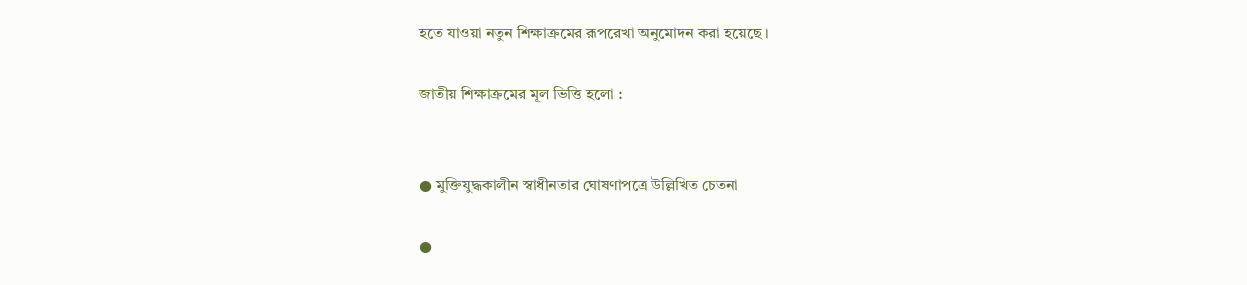হতে যাওয়া নতুন শিক্ষাক্রমের রূপরেখা অনুমোদন করা হয়েছে ।

জাতীয় শিক্ষাক্রমের মূল ভিত্তি হলো :


● মুক্তিযুদ্ধকালীন স্বাধীনতার ঘোষণাপত্রে উল্লিখিত চেতনা

●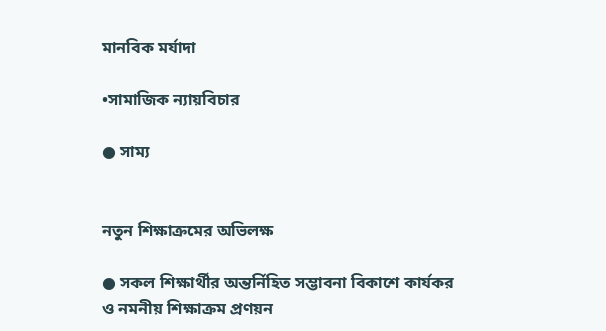মানবিক মর্যাদা

•সামাজিক ন্যায়বিচার

● সাম্য


নতুন শিক্ষাক্রমের অভিলক্ষ

● সকল শিক্ষার্থীর অন্তর্নিহিত সম্ভাবনা বিকাশে কার্যকর ও নমনীয় শিক্ষাক্রম প্রণয়ন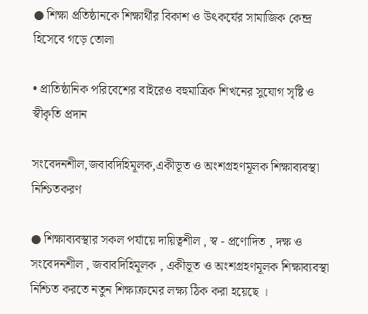● শিক্ষা প্রতিষ্ঠানকে শিক্ষার্থীর বিকাশ ও উৎকর্যের সামাজিক কেন্দ্র হিসেবে গড়ে তোলা

• প্রাতিষ্ঠানিক পরিবেশের বাইরেও বহুমাত্রিক শিখনের সুযোগ সৃষ্টি ও স্বীকৃতি প্রদান

সংবেদনশীল,জবাবদিহিমূলক,একীভূত ও অংশগ্রহণমূলক শিক্ষাব্যবস্থা নিশ্চিতকরণ

● শিক্ষাব্যবস্থার সকল পর্যায়ে দায়িত্বশীল , স্ব - প্রণোদিত , দক্ষ ও সংবেদনশীল , জবাবদিহিমূলক , একীভূত ও অংশগ্রহণমূলক শিক্ষাব্যবস্থা নিশ্চিত করতে নতুন শিক্ষাক্রমের লক্ষ্য ঠিক করা হয়েছে ।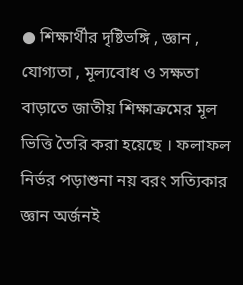● শিক্ষার্থীর দৃষ্টিভঙ্গি , জ্ঞান , যোগ্যতা , মূল্যবোধ ও সক্ষতা বাড়াতে জাতীয় শিক্ষাক্রমের মূল ভিত্তি তৈরি করা হয়েছে । ফলাফল নির্ভর পড়াশুনা নয় বরং সত্যিকার জ্ঞান অর্জনই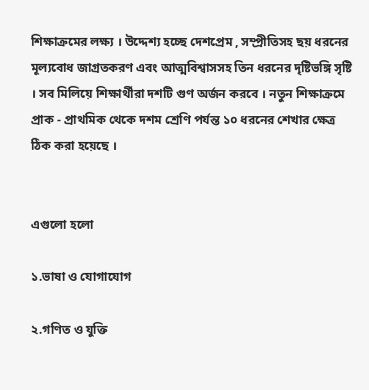শিক্ষাক্রমের লক্ষ্য । উদ্দেশ্য হচ্ছে দেশপ্রেম , সম্প্রীতিসহ ছয় ধরনের মূল্যবোধ জাগ্রতকরণ এবং আত্মবিশ্বাসসহ তিন ধরনের দৃষ্টিভঙ্গি সৃষ্টি । সব মিলিয়ে শিক্ষার্থীরা দশটি গুণ অর্জন করবে । নতুন শিক্ষাক্রমে প্রাক - প্রাথমিক থেকে দশম শ্রেণি পর্যন্ত ১০ ধরনের শেখার ক্ষেত্র ঠিক করা হয়েছে ।


এগুলো হলো

১.ভাষা ও যোগাযোগ

২.গণিত ও যুক্তি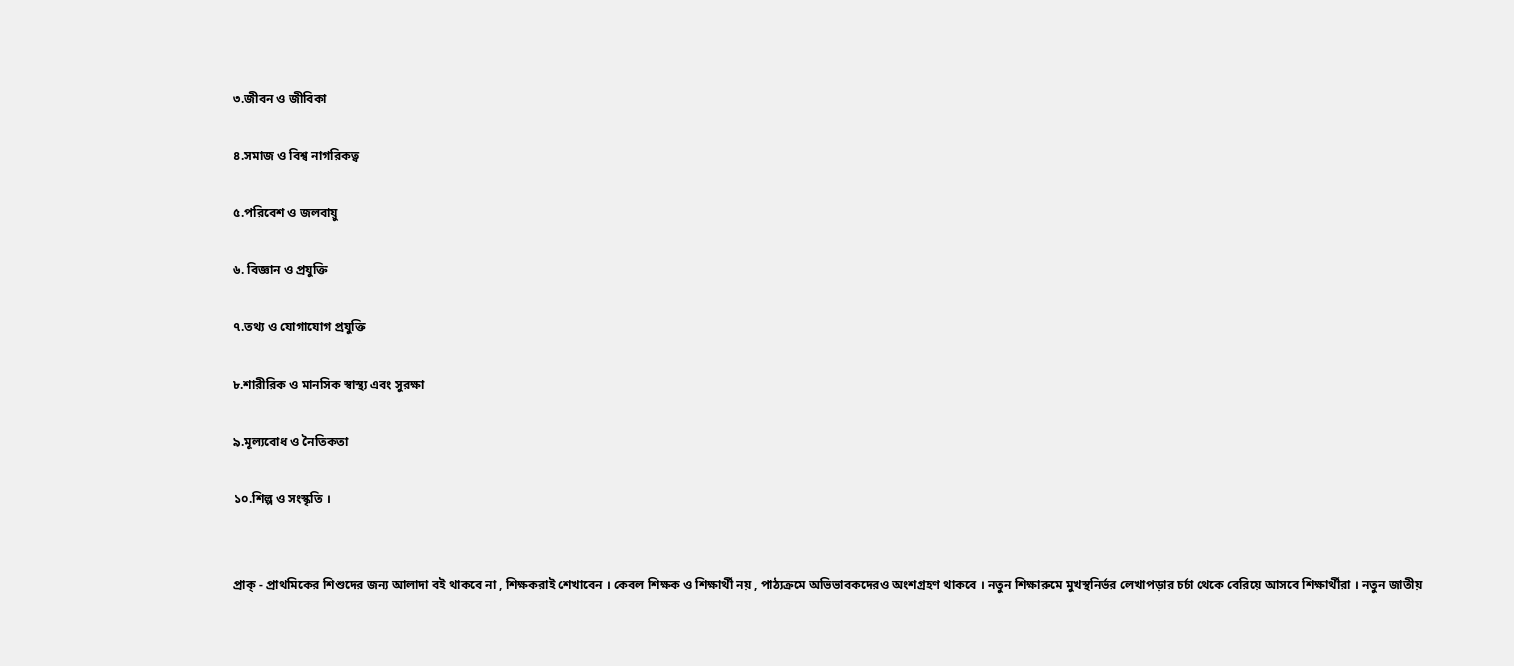৩.জীবন ও জীবিকা

৪.সমাজ ও বিশ্ব নাগরিকত্ব

৫.পরিবেশ ও জলবায়ু

৬. বিজ্ঞান ও প্রযুক্তি

৭.তথ্য ও যোগাযোগ প্রযুক্তি

৮.শারীরিক ও মানসিক স্বাস্থ্য এবং সুরক্ষা

৯.মূল্যবোধ ও নৈতিকতা

১০.শিল্প ও সংস্কৃতি ।


প্রাক্ - প্রাথমিকের শিশুদের জন্য আলাদা বই থাকবে না , শিক্ষকরাই শেখাবেন । কেবল শিক্ষক ও শিক্ষার্থী নয় , পাঠ্যক্রমে অভিভাবকদেরও অংশগ্রহণ থাকবে । নতুন শিক্ষারুমে মুখস্থনির্ভর লেখাপড়ার চর্চা থেকে বেরিয়ে আসবে শিক্ষার্থীরা । নতুন জাতীয়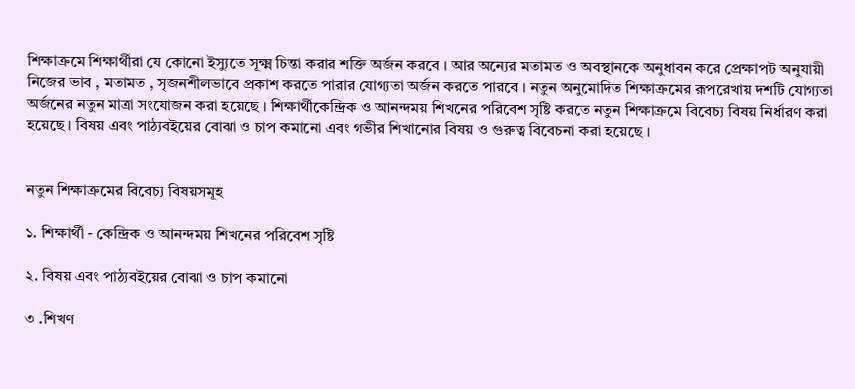শিক্ষাক্রমে শিক্ষার্থীরা যে কোনো ইস্যুতে সূক্ষ্ম চিন্তা করার শক্তি অর্জন করবে । আর অন্যের মতামত ও অবস্থানকে অনুধাবন করে প্রেক্ষাপট অনুযায়ী নিজের ভাব , মতামত , সৃজনশীলভাবে প্রকাশ করতে পারার যোগ্যতা অর্জন করতে পারবে । নতুন অনুমোদিত শিক্ষাক্রমের রূপরেখায় দশটি যোগ্যতা অর্জনের নতুন মাত্রা সংযোজন করা হয়েছে । শিক্ষার্থীকেন্দ্রিক ও আনন্দময় শিখনের পরিবেশ সৃষ্টি করতে নতুন শিক্ষাক্রমে বিবেচ্য বিষয় নির্ধারণ করা হয়েছে । বিষয় এবং পাঠ্যবইয়ের বোঝা ও চাপ কমানো এবং গভীর শিখানোর বিষয় ও গুরুত্ব বিবেচনা করা হয়েছে ।


নতুন শিক্ষাক্রমের বিবেচ্য বিষয়সমূহ

১. শিক্ষার্থী - কেন্দ্রিক ও আনন্দময় শিখনের পরিবেশ সৃষ্টি

২. বিষয় এবং পাঠ্যবইয়ের বোঝা ও চাপ কমানো

৩ .শিখণ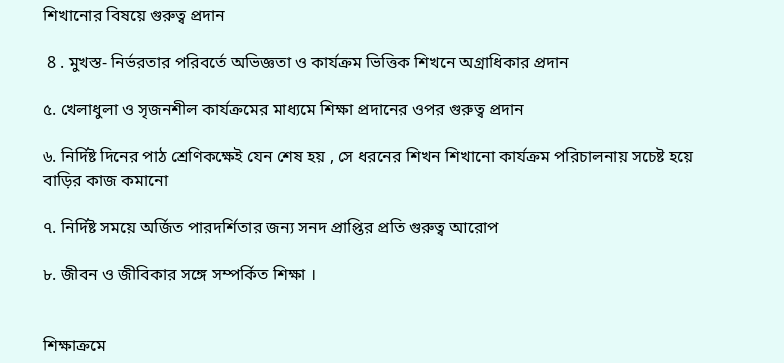শিখানোর বিষয়ে গুরুত্ব প্রদান

 8 . মুখস্ত- নির্ভরতার পরিবর্তে অভিজ্ঞতা ও কার্যক্রম ভিত্তিক শিখনে অগ্রাধিকার প্রদান

৫. খেলাধুলা ও সৃজনশীল কার্যক্রমের মাধ্যমে শিক্ষা প্রদানের ওপর গুরুত্ব প্রদান

৬. নির্দিষ্ট দিনের পাঠ শ্রেণিকক্ষেই যেন শেষ হয় , সে ধরনের শিখন শিখানো কার্যক্রম পরিচালনায় সচেষ্ট হয়ে বাড়ির কাজ কমানো

৭. নির্দিষ্ট সময়ে অর্জিত পারদর্শিতার জন্য সনদ প্রাপ্তির প্রতি গুরুত্ব আরোপ

৮. জীবন ও জীবিকার সঙ্গে সম্পর্কিত শিক্ষা ।


শিক্ষাক্রমে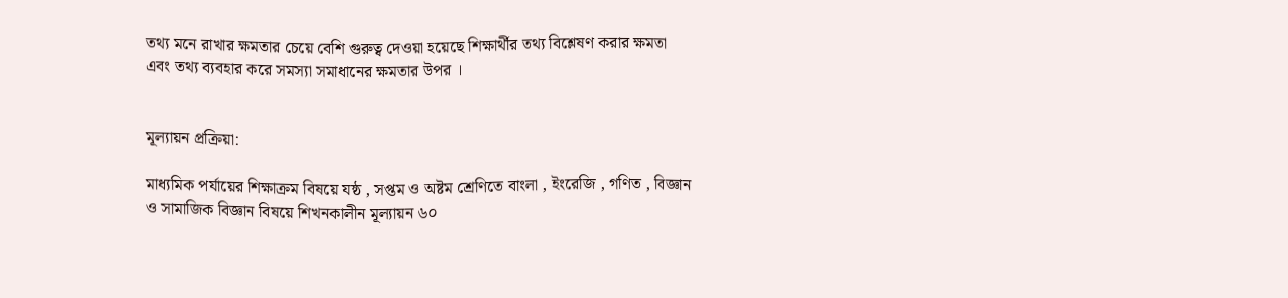তথ্য মনে রাখার ক্ষমতার চেয়ে বেশি গুরুত্ব দেওয়া হয়েছে শিক্ষার্থীর তথ্য বিশ্লেষণ করার ক্ষমতা এবং তথ্য ব্যবহার করে সমস্যা সমাধানের ক্ষমতার উপর ।


মূল্যায়ন প্রক্রিয়া:

মাধ্যমিক পর্যায়ের শিক্ষাক্রম বিষয়ে যষ্ঠ , সপ্তম ও অষ্টম শ্রেণিতে বাংলা , ইংরেজি , গণিত , বিজ্ঞান ও সামাজিক বিজ্ঞান বিষয়ে শিখনকালীন মূল্যায়ন ৬০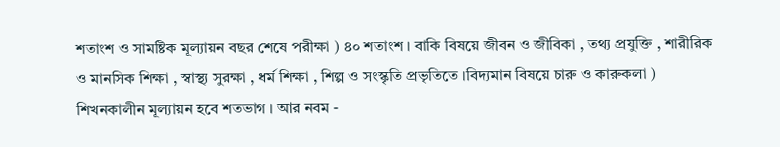শতাংশ ও সামষ্টিক মূল্যায়ন বছর শেষে পরীক্ষা ) ৪০ শতাংশ । বাকি বিষয়ে জীবন ও জীবিকা , তথ্য প্রযুক্তি , শারীরিক ও মানসিক শিক্ষা , স্বাস্থ্য সুরক্ষা , ধর্ম শিক্ষা , শিল্প ও সংস্কৃতি প্রভৃতিতে ।বিদ্যমান বিষয়ে চারু ও কারুকলা ) শিখনকালীন মূল্যায়ন হবে শতভাগ । আর নবম -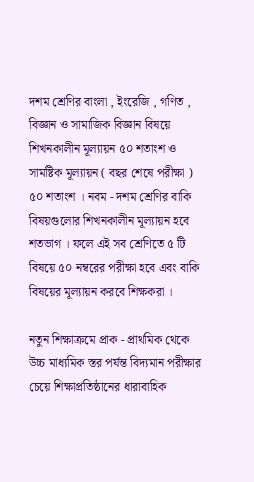দশম শ্রেণির বাংলা , ইংরেজি , গণিত , বিজ্ঞান ও সামাজিক বিজ্ঞান বিষয়ে শিখনকালীন মূল্যায়ন ৫০ শতাংশ ও সামষ্টিক মূল্যায়ন ( বছর শেষে পরীক্ষা ) ৫০ শতাংশ । নবম - দশম শ্রেণির বাকি বিষয়গুলোর শিখনকালীন মূল্যায়ন হবে শতভাগ । ফলে এই সব শ্রেণিতে ৫ টি বিষয়ে ৫০ নম্বরের পরীক্ষা হবে এবং বাকি বিষয়ের মূল্যায়ন করবে শিক্ষকরা ।

নতুন শিক্ষাক্রমে প্রাক - প্রাথমিক থেকে উচ্চ মাধ্যমিক স্তর পর্যন্ত বিদ্যমান পরীক্ষার চেয়ে শিক্ষাপ্রতিষ্ঠানের ধারাবাহিক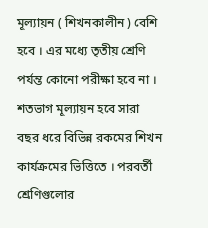মূল্যায়ন ( শিখনকালীন ) বেশি হবে । এর মধ্যে তৃতীয় শ্রেণি পর্যন্ত কোনো পরীক্ষা হবে না । শতভাগ মূল্যায়ন হবে সারা বছর ধরে বিভিন্ন রকমের শিখন কার্যক্রমের ভিত্তিতে । পরবর্তী শ্রেণিগুলোর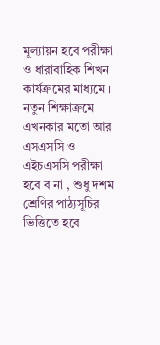মূল্যায়ন হবে পরীক্ষা ও ধারাবাহিক শিখন কার্যক্রমের মাধ্যমে । নতুন শিক্ষাক্রমে এখনকার মতো আর এসএসসি ও এইচএসসি পরীক্ষা হবে ব না , শুধু দশম শ্রেণির পাঠ্যসূচির ভিত্তিতে হবে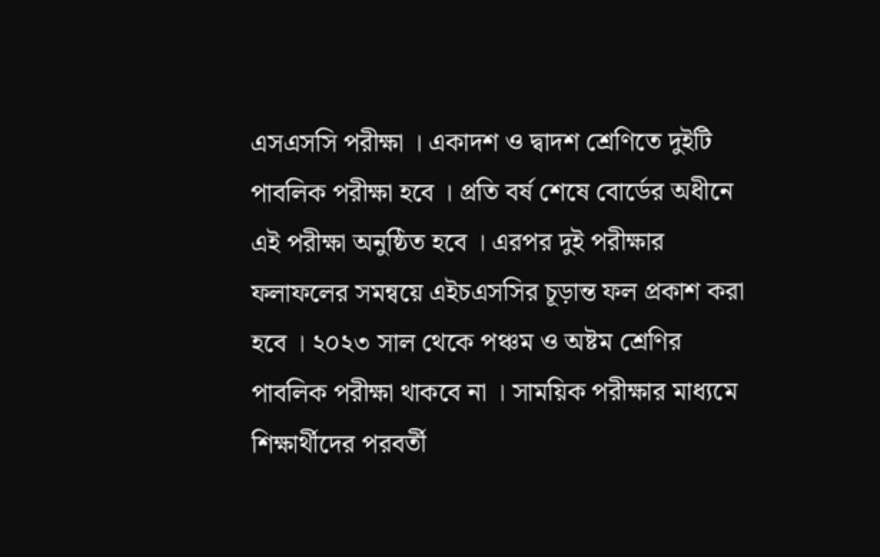এসএসসি পরীক্ষা । একাদশ ও দ্বাদশ শ্রেণিতে দুইটি পাবলিক পরীক্ষা হবে । প্রতি বর্ষ শেষে বোর্ডের অধীনে এই পরীক্ষা অনুষ্ঠিত হবে । এরপর দুই পরীক্ষার ফলাফলের সমন্বয়ে এইচএসসির চূড়ান্ত ফল প্রকাশ করা হবে । ২০২৩ সাল থেকে পঞ্চম ও অষ্টম শ্রেণির পাবলিক পরীক্ষা থাকবে না । সাময়িক পরীক্ষার মাধ্যমে শিক্ষার্থীদের পরবর্তী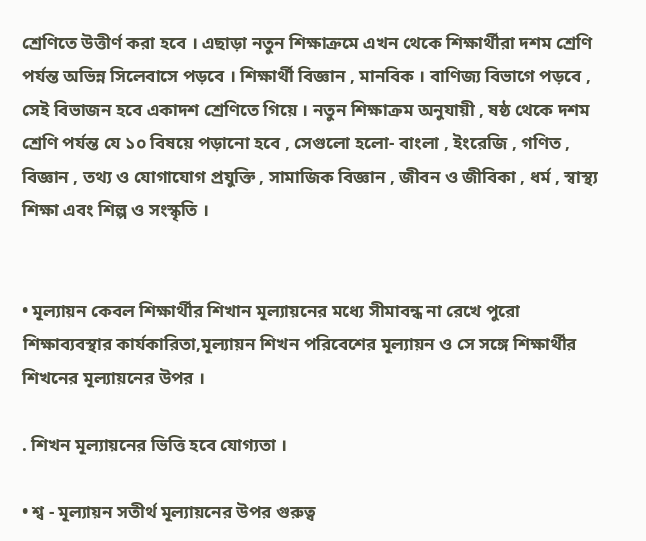শ্রেণিতে উত্তীর্ণ করা হবে । এছাড়া নতুন শিক্ষাক্রমে এখন থেকে শিক্ষার্থীরা দশম শ্রেণি পর্যন্ত অভিন্ন সিলেবাসে পড়বে । শিক্ষার্থী বিজ্ঞান , মানবিক । বাণিজ্য বিভাগে পড়বে , সেই বিভাজন হবে একাদশ শ্রেণিতে গিয়ে । নতুন শিক্ষাক্রম অনুযায়ী , ষষ্ঠ থেকে দশম শ্রেণি পর্যন্ত যে ১০ বিষয়ে পড়ানো হবে , সেগুলো হলো- বাংলা , ইংরেজি , গণিত , বিজ্ঞান , তথ্য ও যোগাযোগ প্রযুক্তি , সামাজিক বিজ্ঞান , জীবন ও জীবিকা , ধর্ম , স্বাস্থ্য শিক্ষা এবং শিল্প ও সংস্কৃতি ।


• মূল্যায়ন কেবল শিক্ষার্থীর শিখান মূল্যায়নের মধ্যে সীমাবন্ধ না রেখে পুরো শিক্ষাব্যবস্থার কার্যকারিতা,মূল্যায়ন শিখন পরিবেশের মূল্যায়ন ও সে সঙ্গে শিক্ষার্থীর শিখনের মূল্যায়নের উপর ।

. শিখন মূল্যায়নের ভিত্তি হবে যোগ্যতা ।

• শ্ব - মূল্যায়ন সতীর্থ মূল্যায়নের উপর গুরুত্ব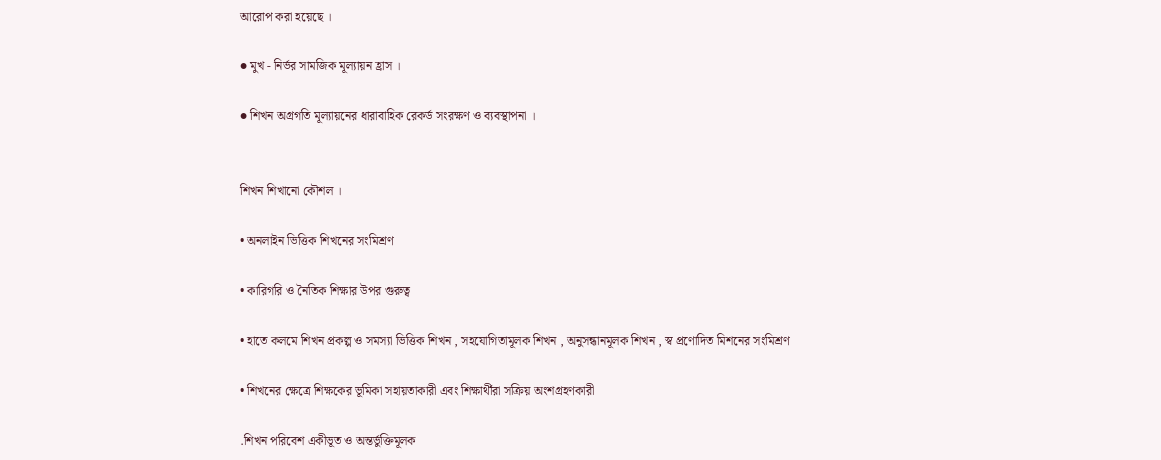আরোপ করা হয়েছে ।

● মুখ - নির্ভর সামজিক মূল্যায়ন হ্রাস ।

● শিখন অগ্রগতি মূল্যায়নের ধারাবাহিক রেকর্ড সংরক্ষণ ও ব্যবস্থাপনা ।


শিখন শিখানো কৌশল ।

• অনলাইন ভিত্তিক শিখনের সংমিশ্রণ

• কারিগরি ও নৈতিক শিক্ষার উপর গুরুত্ব

• হাতে কলমে শিখন প্রকল্প ও সমস্যা ভিত্তিক শিখন , সহযোগিতামূলক শিখন , অনুসন্ধানমূলক শিখন , স্ব প্রণোদিত মিশনের সংমিশ্রণ

• শিখনের ক্ষেত্রে শিক্ষকের ভূমিকা সহায়তাকারী এবং শিক্ষার্থীরা সক্রিয় অংশগ্রহণকারী

.শিখন পরিবেশ একীভূত ও অন্তর্ভুক্তিমূলক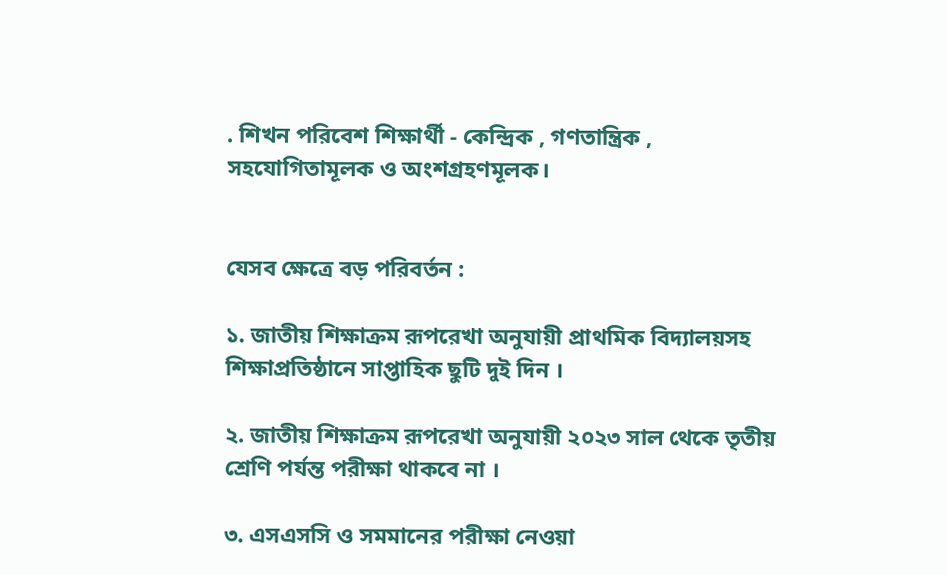. শিখন পরিবেশ শিক্ষার্থী - কেন্দ্রিক , গণতান্ত্রিক , সহযোগিতামূলক ও অংশগ্রহণমূলক।


যেসব ক্ষেত্রে বড় পরিবর্তন :

১. জাতীয় শিক্ষাক্রম রূপরেখা অনুযায়ী প্রাথমিক বিদ্যালয়সহ শিক্ষাপ্রতিষ্ঠানে সাপ্তাহিক ছুটি দুই দিন ।

২. জাতীয় শিক্ষাক্রম রূপরেখা অনুযায়ী ২০২৩ সাল থেকে তৃতীয় শ্রেণি পর্যন্ত পরীক্ষা থাকবে না ।

৩. এসএসসি ও সমমানের পরীক্ষা নেওয়া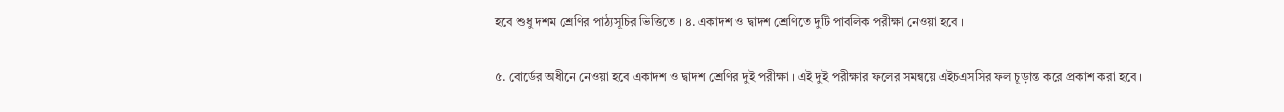হবে শুধু দশম শ্রেণির পাঠ্যসূচির ভিত্তিতে । ৪. একাদশ ও দ্বাদশ শ্রেণিতে দুটি পাবলিক পরীক্ষা নেওয়া হবে ।

৫. বোর্ডের অধীনে নেওয়া হবে একাদশ ও দ্বাদশ শ্রেণির দুই পরীক্ষা । এই দুই পরীক্ষার ফলের সমন্বয়ে এইচএসসির ফল চূড়ান্ত করে প্রকাশ করা হবে ।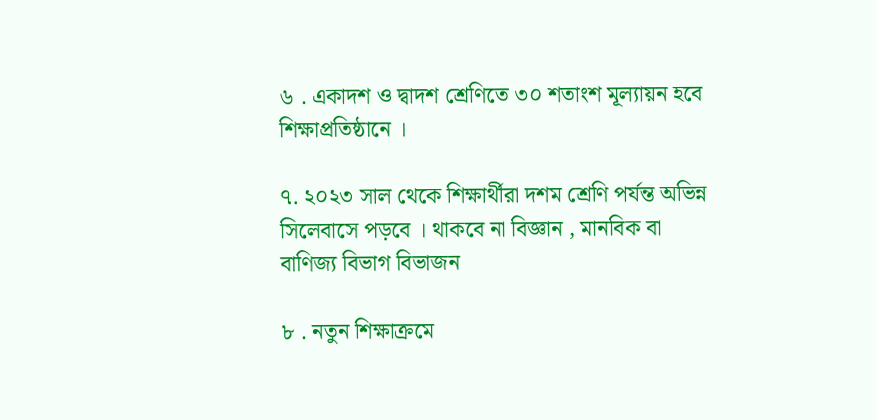৬ . একাদশ ও দ্বাদশ শ্রেণিতে ৩০ শতাংশ মূল্যায়ন হবে শিক্ষাপ্রতিষ্ঠানে ।

৭. ২০২৩ সাল থেকে শিক্ষার্থীরা দশম শ্রেণি পর্যন্ত অভিন্ন সিলেবাসে পড়বে । থাকবে না বিজ্ঞান , মানবিক বা বাণিজ্য বিভাগ বিভাজন

৮ . নতুন শিক্ষাক্রমে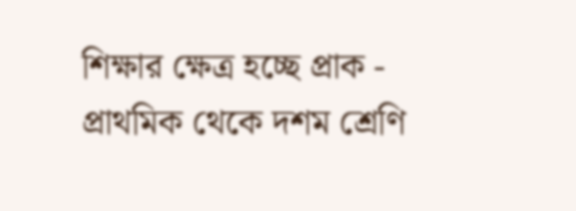শিক্ষার ক্ষেত্র হচ্ছে প্রাক - প্রাথমিক থেকে দশম শ্রেণি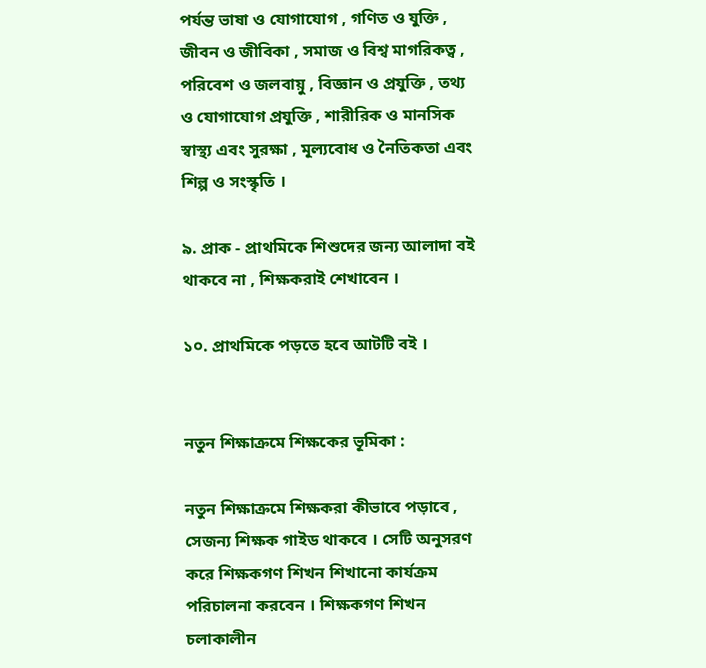পর্যন্ত ভাষা ও যোগাযোগ , গণিত ও যুক্তি , জীবন ও জীবিকা , সমাজ ও বিশ্ব মাগরিকত্ব , পরিবেশ ও জলবায়ু , বিজ্ঞান ও প্রযুক্তি , তথ্য ও যোগাযোগ প্রযুক্তি , শারীরিক ও মানসিক স্বাস্থ্য এবং সুরক্ষা , মূল্যবোধ ও নৈতিকতা এবং শিল্প ও সংস্কৃতি ।

৯. প্রাক - প্রাথমিকে শিশুদের জন্য আলাদা বই থাকবে না , শিক্ষকরাই শেখাবেন ।

১০. প্রাথমিকে পড়তে হবে আটটি বই ।


নতুন শিক্ষাক্রমে শিক্ষকের ভূমিকা :

নতুন শিক্ষাক্রমে শিক্ষকরা কীভাবে পড়াবে , সেজন্য শিক্ষক গাইড থাকবে । সেটি অনুসরণ করে শিক্ষকগণ শিখন শিখানো কার্যক্রম পরিচালনা করবেন । শিক্ষকগণ শিখন চলাকালীন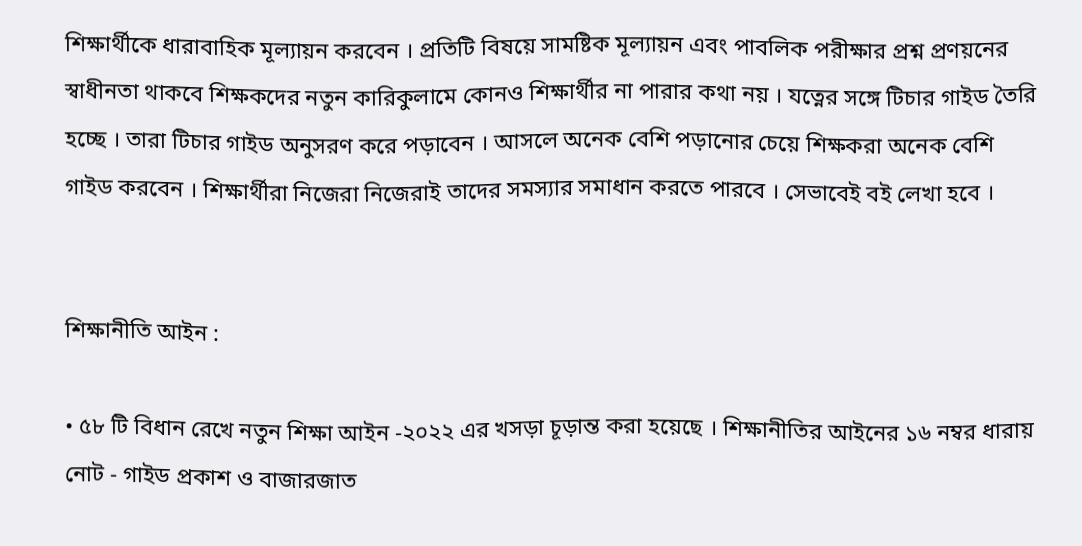শিক্ষার্থীকে ধারাবাহিক মূল্যায়ন করবেন । প্রতিটি বিষয়ে সামষ্টিক মূল্যায়ন এবং পাবলিক পরীক্ষার প্রশ্ন প্রণয়নের স্বাধীনতা থাকবে শিক্ষকদের নতুন কারিকুলামে কোনও শিক্ষার্থীর না পারার কথা নয় । যত্নের সঙ্গে টিচার গাইড তৈরি হচ্ছে । তারা টিচার গাইড অনুসরণ করে পড়াবেন । আসলে অনেক বেশি পড়ানোর চেয়ে শিক্ষকরা অনেক বেশি গাইড করবেন । শিক্ষার্থীরা নিজেরা নিজেরাই তাদের সমস্যার সমাধান করতে পারবে । সেভাবেই বই লেখা হবে ।


শিক্ষানীতি আইন :

• ৫৮ টি বিধান রেখে নতুন শিক্ষা আইন -২০২২ এর খসড়া চূড়ান্ত করা হয়েছে । শিক্ষানীতির আইনের ১৬ নম্বর ধারায় নোট - গাইড প্রকাশ ও বাজারজাত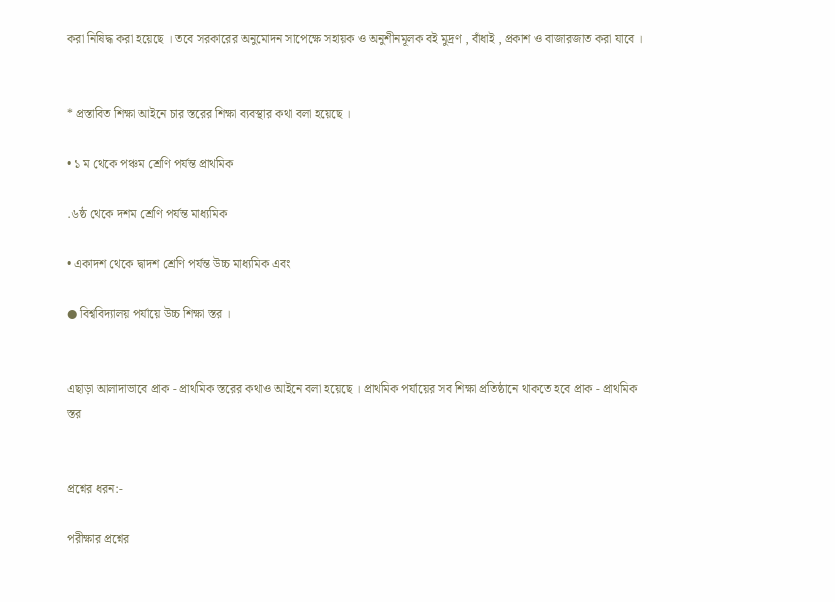করা নিষিদ্ধ করা হয়েছে । তবে সরকারের অনুমোদন সাপেক্ষে সহায়ক ও অনুশীনমূলক বই মুদ্রণ , বাঁধাই , প্রকাশ ও বাজারজাত করা যাবে ।


* প্রস্তাবিত শিক্ষা আইনে চার স্তরের শিক্ষা ব্যবস্থার কথা বলা হয়েছে ।

• ১ ম থেকে পঞ্চম শ্রেণি পর্যন্ত প্রাথমিক

.৬ষ্ঠ থেকে দশম শ্রেণি পর্যন্ত মাধ্যমিক

• একাদশ থেকে দ্বাদশ শ্রেণি পর্যন্ত উচ্চ মাধ্যমিক এবং

● বিশ্ববিদ্যালয় পর্যায়ে উচ্চ শিক্ষা স্তর ।


এছাড়া আলাদাভাবে প্রাক - প্রাথমিক স্তরের কথাও আইনে বলা হয়েছে । প্রাথমিক পর্যায়ের সব শিক্ষা প্রতিষ্ঠানে থাকতে হবে প্রাক - প্রাথমিক স্তর


প্রশ্নের ধরন:-

পরীক্ষার প্রশ্নের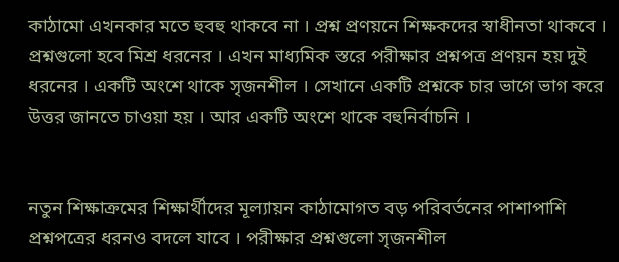কাঠামো এখনকার মতে হুবহু থাকবে না । প্রশ্ন প্রণয়নে শিক্ষকদের স্বাধীনতা থাকবে । প্রশ্নগুলো হবে মিশ্র ধরনের । এখন মাধ্যমিক স্তরে পরীক্ষার প্রশ্নপত্র প্রণয়ন হয় দুই ধরনের । একটি অংশে থাকে সৃজনশীল । সেখানে একটি প্রশ্নকে চার ভাগে ভাগ করে উত্তর জানতে চাওয়া হয় । আর একটি অংশে থাকে বহুনির্বাচনি ।


নতুন শিক্ষাক্রমের শিক্ষার্থীদের মূল্যায়ন কাঠামোগত বড় পরিবর্তনের পাশাপাশি প্রশ্নপত্রের ধরনও বদলে যাবে । পরীক্ষার প্রশ্নগুলো সৃজনশীল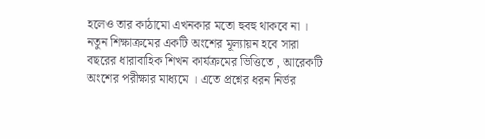হলেও তার কাঠামো এখনকার মতো হুবহু থাকবে না । নতুন শিক্ষাক্রমের একটি অংশের মূল্যায়ন হবে সারা বছরের ধারাবাহিক শিখন কার্যক্রমের ভিত্তিতে , আরেকটি অংশের পরীক্ষার মাধ্যমে । এতে প্রশ্নের ধরন নির্ভর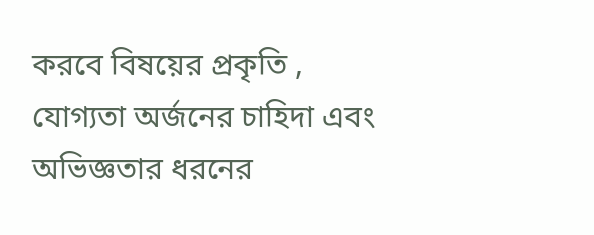করবে বিষয়ের প্রকৃতি , যোগ্যতা অর্জনের চাহিদা এবং অভিজ্ঞতার ধরনের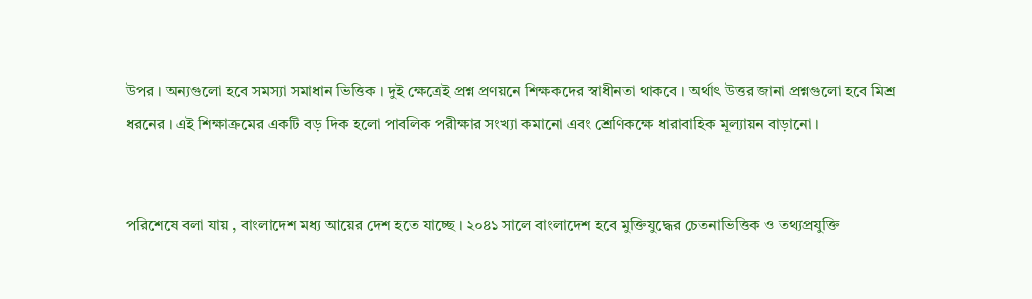উপর । অন্যগুলো হবে সমস্যা সমাধান ভিত্তিক । দুই ক্ষেত্রেই প্রশ্ন প্রণয়নে শিক্ষকদের স্বাধীনতা থাকবে । অর্থাৎ উত্তর জানা প্রশ্নগুলো হবে মিশ্র ধরনের । এই শিক্ষাক্রমের একটি বড় দিক হলো পাবলিক পরীক্ষার সংখ্যা কমানো এবং শ্রেণিকক্ষে ধারাবাহিক মূল্যায়ন বাড়ানো ।


পরিশেষে বলা যায় , বাংলাদেশ মধ্য আয়ের দেশ হতে যাচ্ছে । ২০৪১ সালে বাংলাদেশ হবে মুক্তিযুদ্ধের চেতনাভিত্তিক ও তথ্যপ্রযুক্তি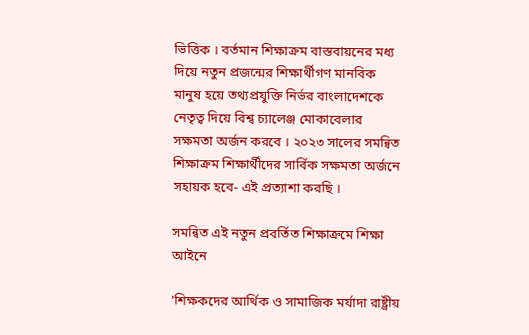ভিত্তিক । বর্তমান শিক্ষাক্রম বাস্তবায়নের মধ্য দিয়ে নতুন প্রজন্মের শিক্ষার্থীগণ মানবিক মানুষ হয়ে তথ্যপ্রযুক্তি নির্ভর বাংলাদেশকে নেতৃত্ব দিয়ে বিশ্ব চ্যালেঞ্জ মোকাবেলার সক্ষমতা অর্জন করবে । ২০২৩ সালের সমন্বিত শিক্ষাক্রম শিক্ষার্থীদের সার্বিক সক্ষমতা অর্জনে সহায়ক হবে- এই প্রত্যাশা করছি ।

সমন্বিত এই নতুন প্রবর্তিত শিক্ষাক্রমে শিক্ষা আইনে

'শিক্ষকদের আর্থিক ও সামাজিক মর্যাদা রাষ্ট্রীয়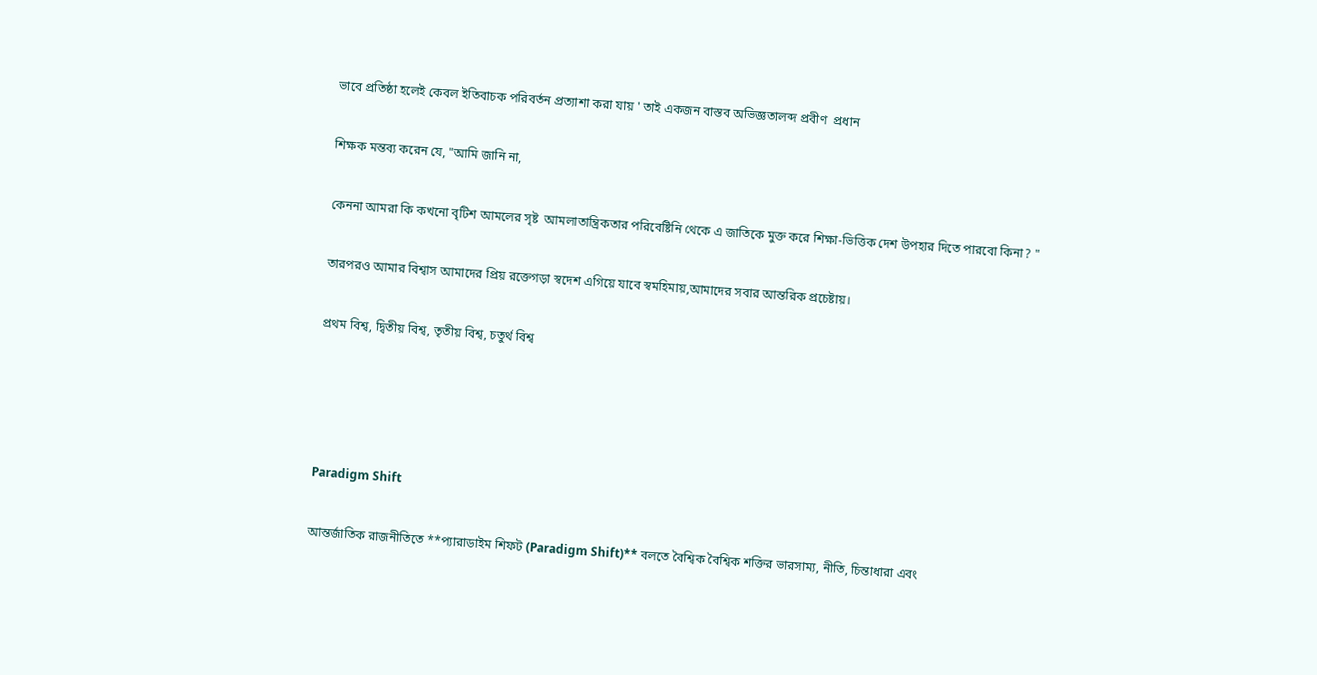ভাবে প্রতিষ্ঠা হলেই কেবল ইতিবাচক পরিবর্তন প্রত্যাশা করা যায় ' তাই একজন বাস্তব অভিজ্ঞতালব্দ প্রবীণ  প্রধান

শিক্ষক মন্তব্য করেন যে, "আমি জানি না,

কেননা আমরা কি কখনো বৃটিশ আমলের সৃষ্ট  আমলাতান্ত্রিকতার পরিবেষ্টিনি থেকে এ জাতিকে মুক্ত করে শিক্ষা-ভিত্তিক দেশ উপহার দিতে পারবো কিনা? "

তারপরও আমার বিশ্বাস আমাদের প্রিয় রক্তেগড়া স্বদেশ এগিয়ে যাবে স্বমহিমায়,আমাদের সবার আন্তরিক প্রচেষ্টায়।

প্রথম বিশ্ব, দ্বিতীয় বিশ্ব, তৃতীয় বিশ্ব, চতুর্থ বিশ্ব




Paradigm Shift

আন্তর্জাতিক রাজনীতিতে **প্যারাডাইম শিফট (Paradigm Shift)** বলতে বৈশ্বিক বৈশ্বিক শক্তির ভারসাম্য, নীতি, চিন্তাধারা এবং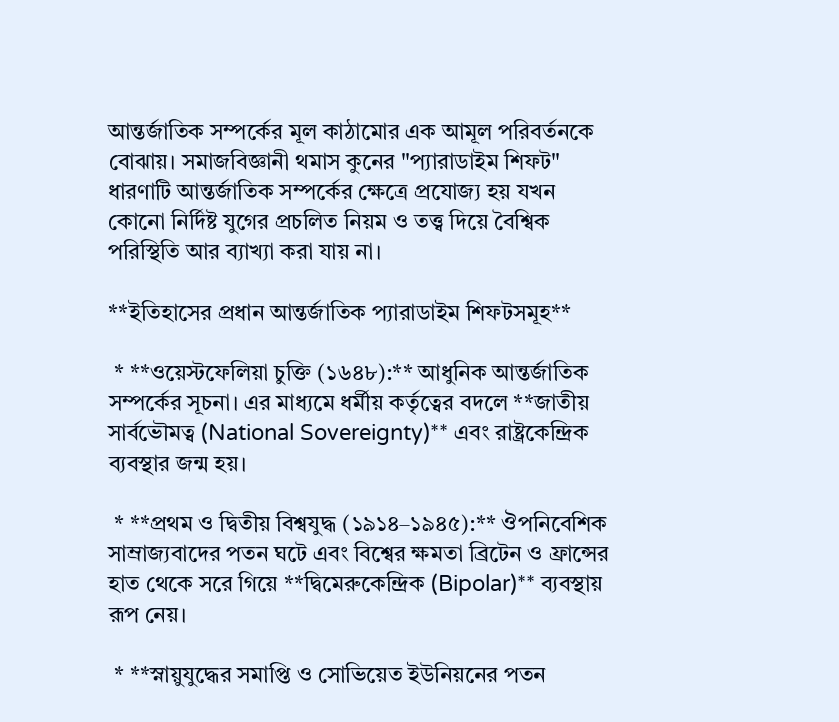আন্তর্জাতিক সম্পর্কের মূল কাঠামোর এক আমূল পরিবর্তনকে বোঝায়। সমাজবিজ্ঞানী থমাস কুনের "প্যারাডাইম শিফট" ধারণাটি আন্তর্জাতিক সম্পর্কের ক্ষেত্রে প্রযোজ্য হয় যখন কোনো নির্দিষ্ট যুগের প্রচলিত নিয়ম ও তত্ত্ব দিয়ে বৈশ্বিক পরিস্থিতি আর ব্যাখ্যা করা যায় না।

**ইতিহাসের প্রধান আন্তর্জাতিক প্যারাডাইম শিফটসমূহ**

 * **ওয়েস্টফেলিয়া চুক্তি (১৬৪৮):** আধুনিক আন্তর্জাতিক সম্পর্কের সূচনা। এর মাধ্যমে ধর্মীয় কর্তৃত্বের বদলে **জাতীয় সার্বভৌমত্ব (National Sovereignty)** এবং রাষ্ট্রকেন্দ্রিক ব্যবস্থার জন্ম হয়।

 * **প্রথম ও দ্বিতীয় বিশ্বযুদ্ধ (১৯১৪–১৯৪৫):** ঔপনিবেশিক সাম্রাজ্যবাদের পতন ঘটে এবং বিশ্বের ক্ষমতা ব্রিটেন ও ফ্রান্সের হাত থেকে সরে গিয়ে **দ্বিমেরুকেন্দ্রিক (Bipolar)** ব্যবস্থায় রূপ নেয়।

 * **স্নায়ুযুদ্ধের সমাপ্তি ও সোভিয়েত ইউনিয়নের পতন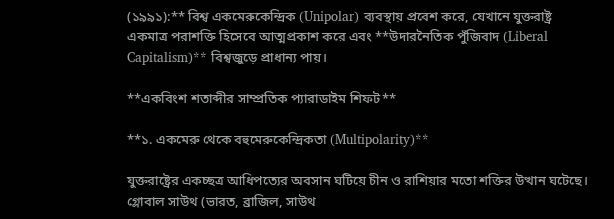(১৯৯১):** বিশ্ব একমেরুকেন্দ্রিক (Unipolar) ব্যবস্থায় প্রবেশ করে, যেখানে যুক্তরাষ্ট্র একমাত্র পরাশক্তি হিসেবে আত্মপ্রকাশ করে এবং **উদারনৈতিক পুঁজিবাদ (Liberal Capitalism)** বিশ্বজুড়ে প্রাধান্য পায়।

**একবিংশ শতাব্দীর সাম্প্রতিক প্যারাডাইম শিফট**

**১. একমেরু থেকে বহুমেরুকেন্দ্রিকতা (Multipolarity)**

যুক্তরাষ্ট্রের একচ্ছত্র আধিপত্যের অবসান ঘটিয়ে চীন ও রাশিয়ার মতো শক্তির উত্থান ঘটেছে। গ্লোবাল সাউথ (ভারত, ব্রাজিল, সাউথ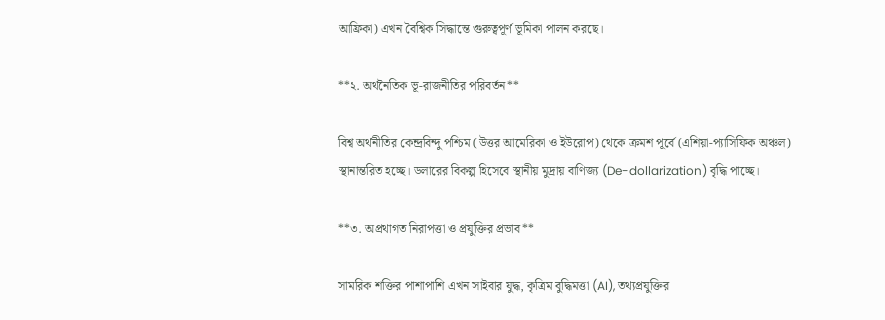আফ্রিকা) এখন বৈশ্বিক সিদ্ধান্তে গুরুত্বপূর্ণ ভূমিকা পালন করছে।

**২. অর্থনৈতিক ভূ-রাজনীতির পরিবর্তন**

বিশ্ব অর্থনীতির কেন্দ্রবিন্দু পশ্চিম (উত্তর আমেরিকা ও ইউরোপ) থেকে ক্রমশ পূর্বে (এশিয়া-প্যাসিফিক অঞ্চল) স্থানান্তরিত হচ্ছে। ডলারের বিকল্প হিসেবে স্থানীয় মুদ্রায় বাণিজ্য (De-dollarization) বৃদ্ধি পাচ্ছে।

**৩. অপ্রথাগত নিরাপত্তা ও প্রযুক্তির প্রভাব**

সামরিক শক্তির পাশাপাশি এখন সাইবার যুদ্ধ, কৃত্রিম বুদ্ধিমত্তা (AI), তথ্যপ্রযুক্তির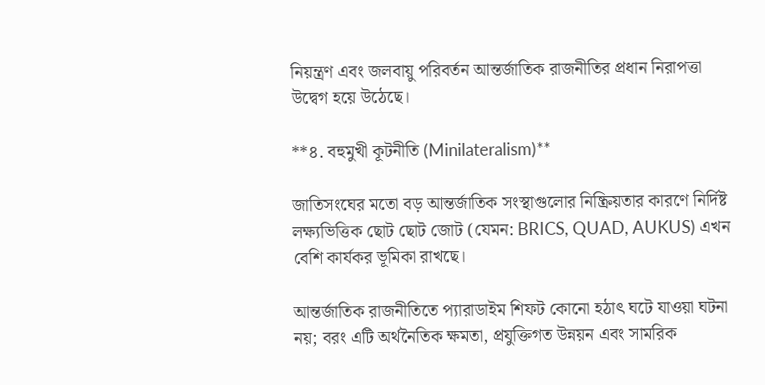নিয়ন্ত্রণ এবং জলবায়ু পরিবর্তন আন্তর্জাতিক রাজনীতির প্রধান নিরাপত্তা উদ্বেগ হয়ে উঠেছে।

**৪. বহুমুখী কূটনীতি (Minilateralism)**

জাতিসংঘের মতো বড় আন্তর্জাতিক সংস্থাগুলোর নিষ্ক্রিয়তার কারণে নির্দিষ্ট লক্ষ্যভিত্তিক ছোট ছোট জোট (যেমন: BRICS, QUAD, AUKUS) এখন বেশি কার্যকর ভূমিকা রাখছে।

আন্তর্জাতিক রাজনীতিতে প্যারাডাইম শিফট কোনো হঠাৎ ঘটে যাওয়া ঘটনা নয়; বরং এটি অর্থনৈতিক ক্ষমতা, প্রযুক্তিগত উন্নয়ন এবং সামরিক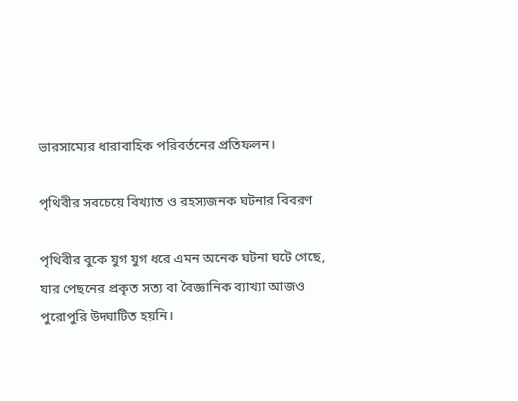ভারসাম্যের ধারাবাহিক পরিবর্তনের প্রতিফলন।

পৃথিবীর সবচেয়ে বিখ্যাত ও রহস্যজনক ঘটনার বিবরণ

পৃথিবীর বুকে যুগ যুগ ধরে এমন অনেক ঘটনা ঘটে গেছে, যার পেছনের প্রকৃত সত্য বা বৈজ্ঞানিক ব্যাখ্যা আজও পুরোপুরি উদ্ঘাটিত হয়নি।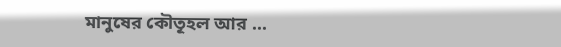মানুষের কৌতূহল আর ...